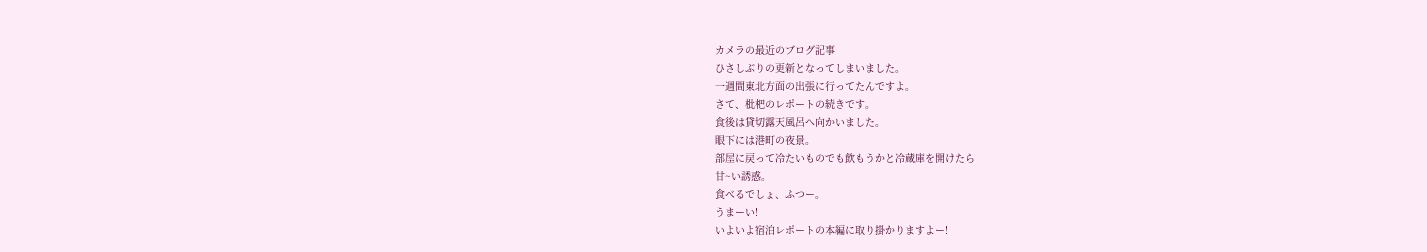カメラの最近のブログ記事
ひさしぶりの更新となってしまいました。
一週間東北方面の出張に行ってたんですよ。
さて、枇杷のレポートの続きです。
食後は貸切露天風呂へ向かいました。
眼下には港町の夜景。
部屋に戻って冷たいものでも飲もうかと冷蔵庫を開けたら
甘~い誘惑。
食べるでしょ、ふつー。
うまーい!
いよいよ宿泊レポートの本編に取り掛かりますよー!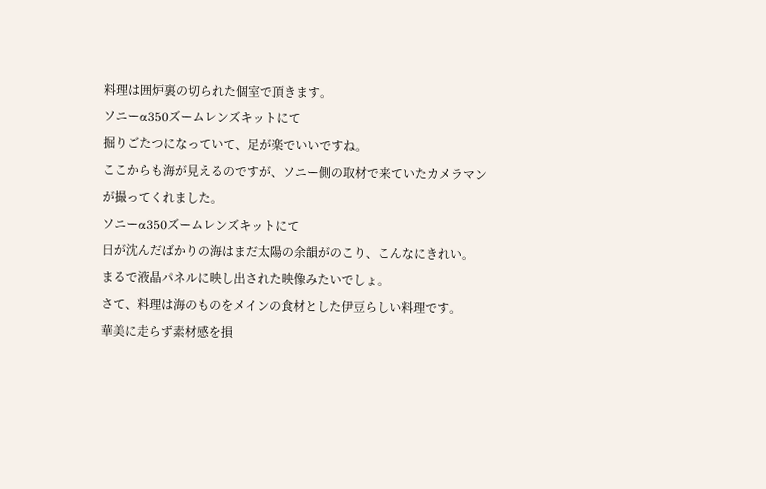料理は囲炉裏の切られた個室で頂きます。
ソニーα350ズームレンズキットにて
掘りごたつになっていて、足が楽でいいですね。
ここからも海が見えるのですが、ソニー側の取材で来ていたカメラマンが撮ってくれました。
ソニーα350ズームレンズキットにて
日が沈んだばかりの海はまだ太陽の余韻がのこり、こんなにきれい。
まるで液晶パネルに映し出された映像みたいでしょ。
さて、料理は海のものをメインの食材とした伊豆らしい料理です。
華美に走らず素材感を損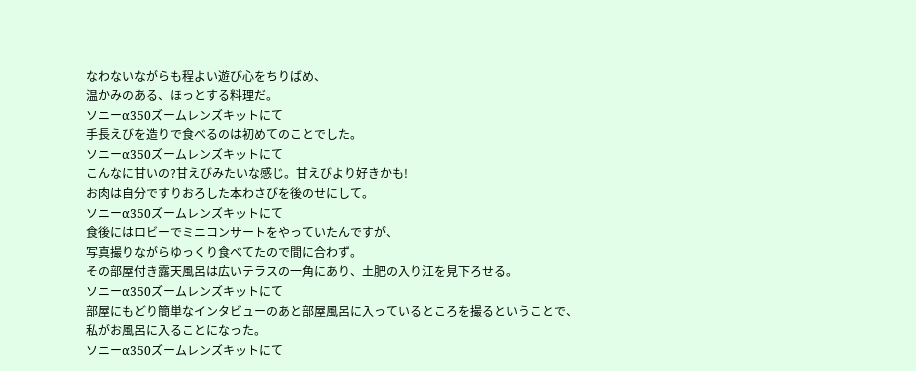なわないながらも程よい遊び心をちりばめ、
温かみのある、ほっとする料理だ。
ソニーα350ズームレンズキットにて
手長えびを造りで食べるのは初めてのことでした。
ソニーα350ズームレンズキットにて
こんなに甘いの?甘えびみたいな感じ。甘えびより好きかも!
お肉は自分ですりおろした本わさびを後のせにして。
ソニーα350ズームレンズキットにて
食後にはロビーでミニコンサートをやっていたんですが、
写真撮りながらゆっくり食べてたので間に合わず。
その部屋付き露天風呂は広いテラスの一角にあり、土肥の入り江を見下ろせる。
ソニーα350ズームレンズキットにて
部屋にもどり簡単なインタビューのあと部屋風呂に入っているところを撮るということで、
私がお風呂に入ることになった。
ソニーα350ズームレンズキットにて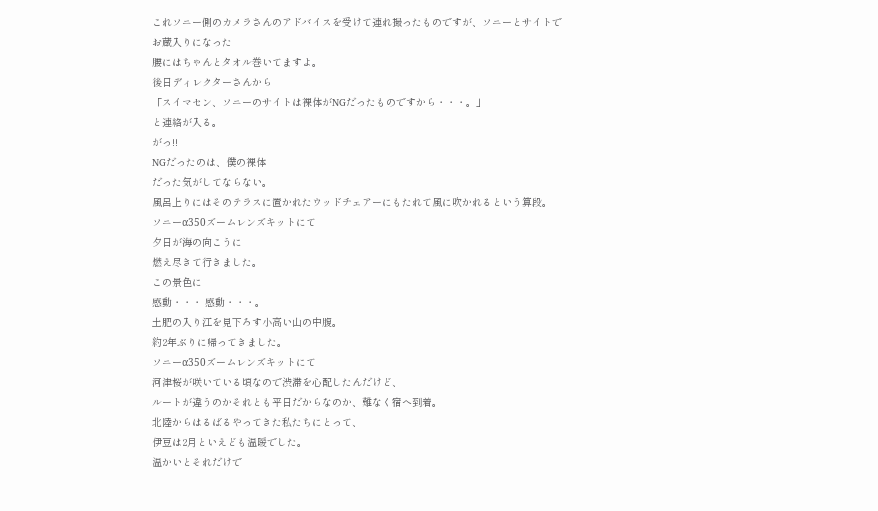これソニー側のカメラさんのアドバイスを受けて連れ撮ったものですが、ソニーとサイトで
お蔵入りになった
腰にはちゃんとタオル巻いてますよ。
後日ディレクターさんから
「スイマセン、ソニーのサイトは裸体がNGだったものですから・・・。」
と連絡が入る。
がっ!!
NGだったのは、僕の裸体
だった気がしてならない。
風呂上りにはそのテラスに置かれたウッドチェアーにもたれて風に吹かれるという算段。
ソニーα350ズームレンズキットにて
夕日が海の向こうに
燃え尽きて行きました。
この景色に
感動・・・ 感動・・・。
土肥の入り江を見下ろす小高い山の中腹。
約2年ぶりに帰ってきました。
ソニーα350ズームレンズキットにて
河津桜が咲いている頃なので渋滞を心配したんだけど、
ルートが違うのかそれとも平日だからなのか、難なく宿へ到着。
北陸からはるばるやってきた私たちにとって、
伊豆は2月といえども温暖でした。
温かいとそれだけで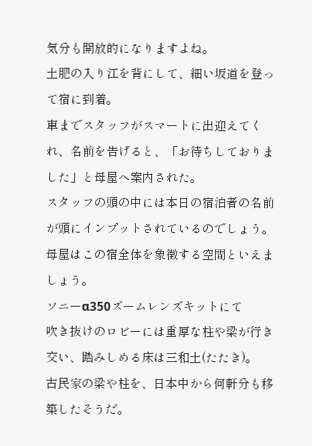気分も開放的になりますよね。
土肥の入り江を背にして、細い坂道を登って宿に到着。
車までスタッフがスマートに出迎えてくれ、名前を告げると、「お待ちしておりました」と母屋へ案内された。
スタッフの頭の中には本日の宿泊者の名前が頭にインプットされているのでしょう。
母屋はこの宿全体を象徴する空間といえましょう。
ソニーα350ズームレンズキットにて
吹き抜けのロビーには重厚な柱や梁が行き交い、踏みしめる床は三和土(たたき)。
古民家の梁や柱を、日本中から何軒分も移築したそうだ。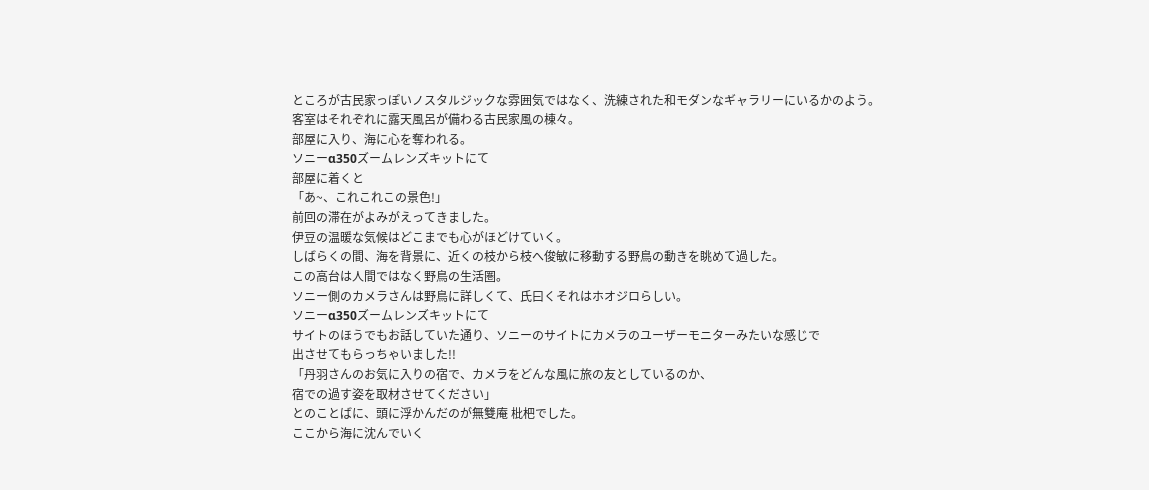ところが古民家っぽいノスタルジックな雰囲気ではなく、洗練された和モダンなギャラリーにいるかのよう。
客室はそれぞれに露天風呂が備わる古民家風の棟々。
部屋に入り、海に心を奪われる。
ソニーα350ズームレンズキットにて
部屋に着くと
「あ~、これこれこの景色!」
前回の滞在がよみがえってきました。
伊豆の温暖な気候はどこまでも心がほどけていく。
しばらくの間、海を背景に、近くの枝から枝へ俊敏に移動する野鳥の動きを眺めて過した。
この高台は人間ではなく野鳥の生活圏。
ソニー側のカメラさんは野鳥に詳しくて、氏曰くそれはホオジロらしい。
ソニーα350ズームレンズキットにて
サイトのほうでもお話していた通り、ソニーのサイトにカメラのユーザーモニターみたいな感じで
出させてもらっちゃいました!!
「丹羽さんのお気に入りの宿で、カメラをどんな風に旅の友としているのか、
宿での過す姿を取材させてください」
とのことばに、頭に浮かんだのが無雙庵 枇杷でした。
ここから海に沈んでいく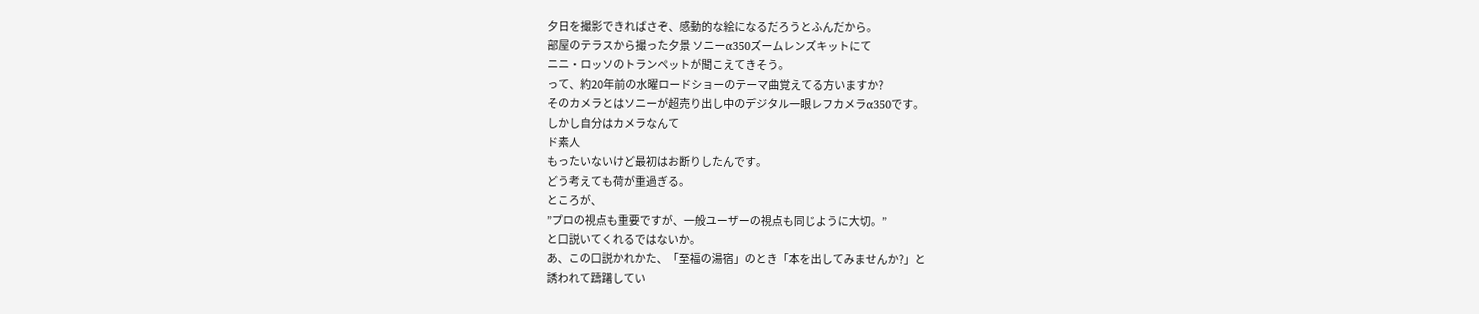夕日を撮影できればさぞ、感動的な絵になるだろうとふんだから。
部屋のテラスから撮った夕景 ソニーα350ズームレンズキットにて
ニニ・ロッソのトランペットが聞こえてきそう。
って、約20年前の水曜ロードショーのテーマ曲覚えてる方いますか?
そのカメラとはソニーが超売り出し中のデジタル一眼レフカメラα350です。
しかし自分はカメラなんて
ド素人
もったいないけど最初はお断りしたんです。
どう考えても荷が重過ぎる。
ところが、
”プロの視点も重要ですが、一般ユーザーの視点も同じように大切。”
と口説いてくれるではないか。
あ、この口説かれかた、「至福の湯宿」のとき「本を出してみませんか?」と
誘われて躊躇してい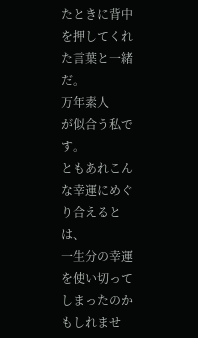たときに背中を押してくれた言葉と一緒だ。
万年素人
が似合う私です。
ともあれこんな幸運にめぐり合えるとは、
一生分の幸運を使い切ってしまったのかもしれませ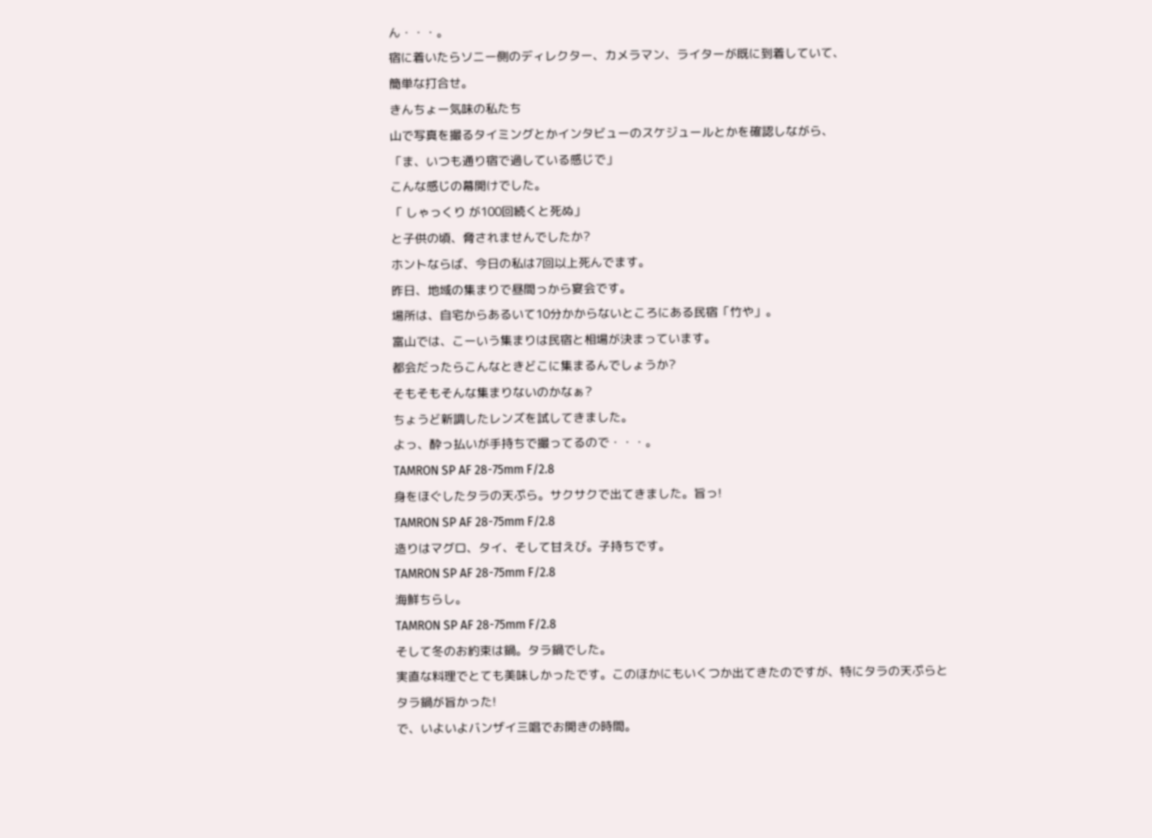ん・・・。
宿に着いたらソニー側のディレクター、カメラマン、ライターが既に到着していて、
簡単な打合せ。
きんちょー気味の私たち
山で写真を撮るタイミングとかインタビューのスケジュールとかを確認しながら、
「ま、いつも通り宿で過している感じで」
こんな感じの幕開けでした。
「 しゃっくり が100回続くと死ぬ」
と子供の頃、脅されませんでしたか?
ホントならば、今日の私は7回以上死んでます。
昨日、地域の集まりで昼間っから宴会です。
場所は、自宅からあるいて10分かからないところにある民宿「竹や」。
富山では、こーいう集まりは民宿と相場が決まっています。
都会だったらこんなときどこに集まるんでしょうか?
そもそもそんな集まりないのかなぁ?
ちょうど新調したレンズを試してきました。
よっ、酔っ払いが手持ちで撮ってるので・・・。
TAMRON SP AF 28-75mm F/2.8
身をほぐしたタラの天ぷら。サクサクで出てきました。旨っ!
TAMRON SP AF 28-75mm F/2.8
造りはマグロ、タイ、そして甘えび。子持ちです。
TAMRON SP AF 28-75mm F/2.8
海鮮ちらし。
TAMRON SP AF 28-75mm F/2.8
そして冬のお約束は鍋。タラ鍋でした。
実直な料理でとても美味しかったです。このほかにもいくつか出てきたのですが、特にタラの天ぷらと
タラ鍋が旨かった!
で、いよいよバンザイ三唱でお開きの時間。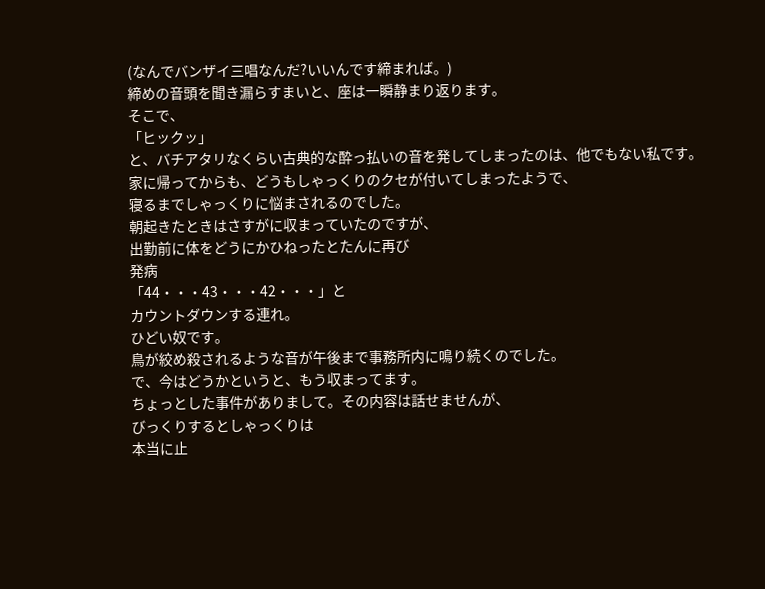(なんでバンザイ三唱なんだ?いいんです締まれば。)
締めの音頭を聞き漏らすまいと、座は一瞬静まり返ります。
そこで、
「ヒックッ」
と、バチアタリなくらい古典的な酔っ払いの音を発してしまったのは、他でもない私です。
家に帰ってからも、どうもしゃっくりのクセが付いてしまったようで、
寝るまでしゃっくりに悩まされるのでした。
朝起きたときはさすがに収まっていたのですが、
出勤前に体をどうにかひねったとたんに再び
発病
「44・・・43・・・42・・・」と
カウントダウンする連れ。
ひどい奴です。
鳥が絞め殺されるような音が午後まで事務所内に鳴り続くのでした。
で、今はどうかというと、もう収まってます。
ちょっとした事件がありまして。その内容は話せませんが、
びっくりするとしゃっくりは
本当に止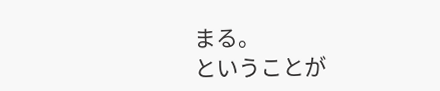まる。
ということが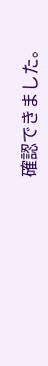確認できました。